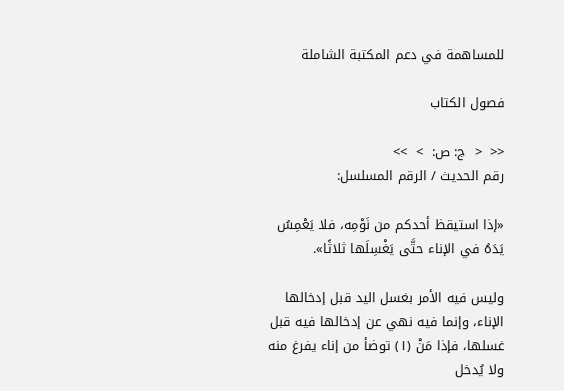للمساهمة في دعم المكتبة الشاملة

فصول الكتاب

<<  <  ج: ص:  >  >>
رقم الحديث / الرقم المسلسل:

«إذا استيقظ أحدكم من نَوْمِه، فلا يَعْمِسُ يَدَهُ في الإناء حتَّى يَغْسِلَها ثلاثًا».

وليس فيه الأمر بغسل اليد قبل إدخالها الإناء، وإنما فيه نهي عن إدخالها فيه قبل غسلها، فإذا مَنْ (١) توضأ من إناء يفرغ منه ولا يُدخل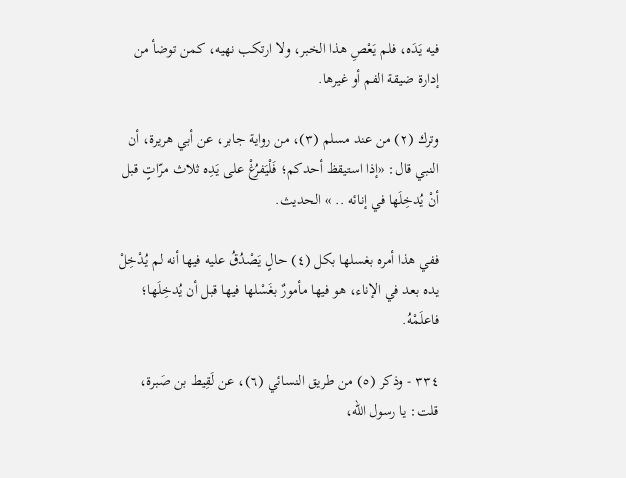فيه يَدَه، فلم يَعْصِ هذا الخبر، ولا ارتكب نهيه، كمن توضأ من إدارة ضيقة الفم أو غيرها.

وترك (٢) من عند مسلم (٣)، من رواية جابر، عن أبي هريرة، أن النبي قال: «إذا استيقظ أحدكم؛ فَلْيَفرُغْ على يَدِه ثلاث مرّاتٍ قبل أنْ يُدخِلَها في إنائه .. » الحديث.

ففي هذا أمره بغسلها بكل (٤) حالٍ يَصْدُقُ عليه فيها أنه لم يُدْخِلْ يده بعد في الإناء، هو فيها مأمورٌ بغَسْلها فيها قبل أن يُدخِلَها؛ فاعلَمْهُ.

٣٣٤ - وذكر (٥) من طريق النسائي (٦)، عن لَقِيط بن صَبرة، قلت: يا رسول الله،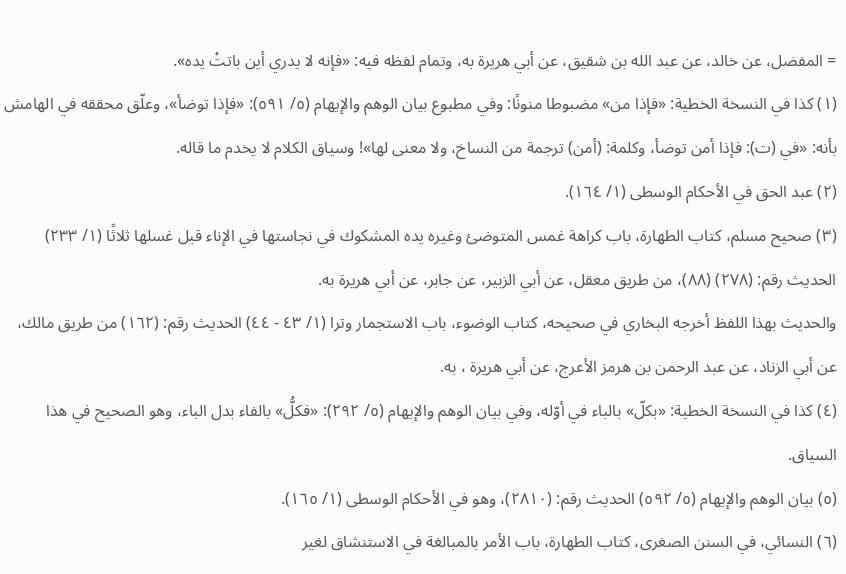= المفضل، عن خالد، عن عبد الله بن شقيق، عن أبي هريرة به، وتمام لفظه فيه: «فإنه لا يدري أين باتتْ يده».
(١) كذا في النسخة الخطية: «فإذا من» مضبوطا منونًا: وفي مطبوع بيان الوهم والإيهام (٥/ ٥٩١): «فإذا توضأ»، وعلّق محققه في الهامش بأنه: «في (ت): فإذا أمن توضأ، وكلمة: (أمن) ترجمة من النساخ، ولا معنى لها»! وسياق الكلام لا يخدم ما قاله.
(٢) عبد الحق في الأحكام الوسطى (١/ ١٦٤).
(٣) صحيح مسلم، كتاب الطهارة، باب كراهة غمس المتوضئ وغيره يده المشكوك في نجاستها في الإناء قبل غسلها ثلاثًا (١/ ٢٣٣) الحديث رقم: (٢٧٨) (٨٨)، من طريق معقل، عن أبي الزبير، عن جابر، عن أبي هريرة به.
والحديث بهذا اللفظ أخرجه البخاري في صحيحه، كتاب الوضوء، باب الاستجمار وترا (١/ ٤٣ - ٤٤) الحديث رقم: (١٦٢) من طريق مالك، عن أبي الزناد، عن عبد الرحمن بن هرمز الأعرج، عن أبي هريرة ، به.
(٤) كذا في النسخة الخطية: «بكلّ» بالباء في أوّله، وفي بيان الوهم والإيهام (٥/ ٢٩٢): «فكلُّ» بالفاء بدل الباء، وهو الصحيح في هذا السياق.
(٥) بيان الوهم والإيهام (٥/ ٥٩٢) الحديث رقم: (٢٨١٠)، وهو في الأحكام الوسطى (١/ ١٦٥).
(٦) النسائي، في السنن الصغرى، كتاب الطهارة، باب الأمر بالمبالغة في الاستنشاق لغير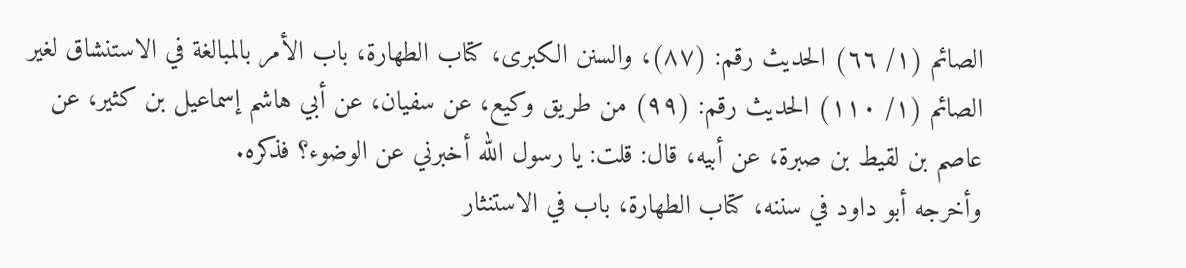الصائم (١/ ٦٦) الحديث رقم: (٨٧)، والسنن الكبرى، كتاب الطهارة، باب الأمر بالمبالغة في الاستنشاق لغير الصائم (١/ ١١٠) الحديث رقم: (٩٩) من طريق وكيع، عن سفيان، عن أبي هاشم إسماعيل بن كثير، عن عاصم بن لقيط بن صبرة، عن أبيه، قال: قلت: يا رسول الله أخبرني عن الوضوء؟ فذكره.
وأخرجه أبو داود في سننه، كتاب الطهارة، باب في الاستنثار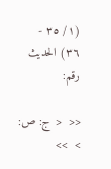(١/ ٣٥ - ٣٦) الحديث رقم:

<<  <  ج: ص:  >  >>